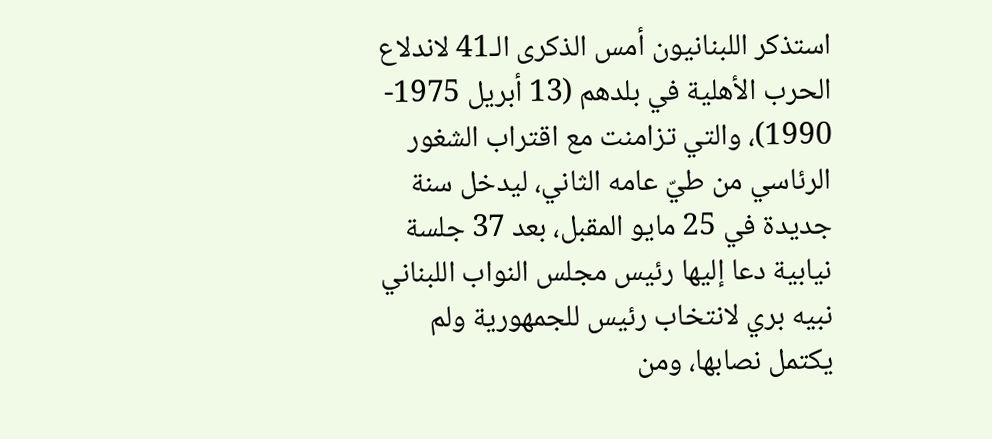استذكر اللبنانيون أمس الذكرى الـ41 لاندلاع الحرب الأهلية في بلدهم (13 أبريل 1975- 1990)، والتي تزامنت مع اقتراب الشغور الرئاسي من طيّ عامه الثاني، ليدخل سنة جديدة في 25 مايو المقبل، بعد 37 جلسة نيابية دعا إليها رئيس مجلس النواب اللبناني نبيه بري لانتخاب رئيس للجمهورية ولم يكتمل نصابها، ومن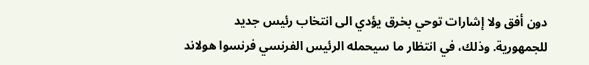دون أفق ولا إشارات توحي بخرق يؤدي الى انتخاب رئيس جديد للجمهورية. وذلك، في انتظار ما سيحمله الرئيس الفرنسي فرنسوا هولاند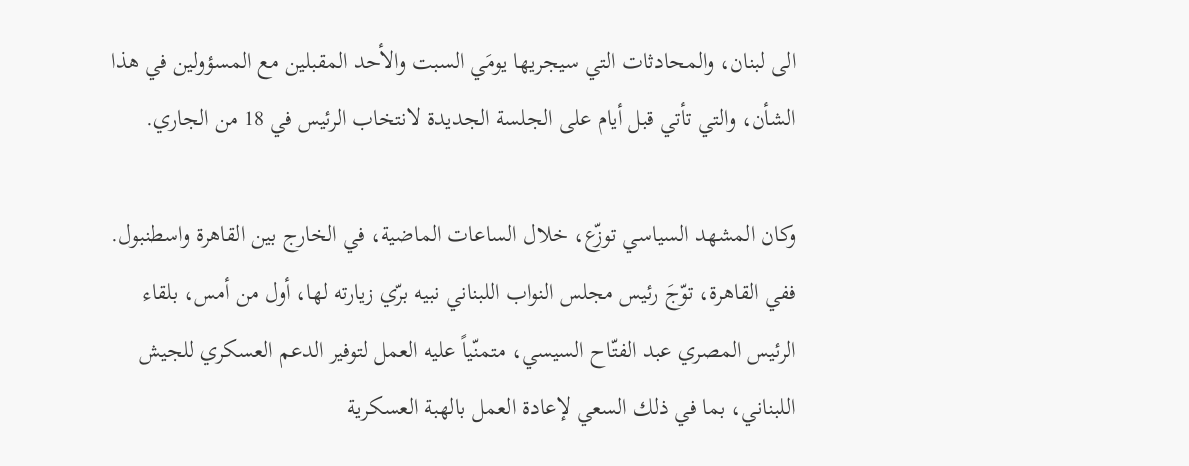الى لبنان، والمحادثات التي سيجريها يومَي السبت والأحد المقبلين مع المسؤولين في هذا الشأن، والتي تأتي قبل أيام على الجلسة الجديدة لانتخاب الرئيس في 18 من الجاري.

وكان المشهد السياسي توزّع، خلال الساعات الماضية، في الخارج بين القاهرة واسطنبول. ففي القاهرة، توّجَ رئيس مجلس النواب اللبناني نبيه برّي زيارته لها، أول من أمس، بلقاء الرئيس المصري عبد الفتّاح السيسي، متمنّياً عليه العمل لتوفير الدعم العسكري للجيش اللبناني، بما في ذلك السعي لإعادة العمل بالهبة العسكرية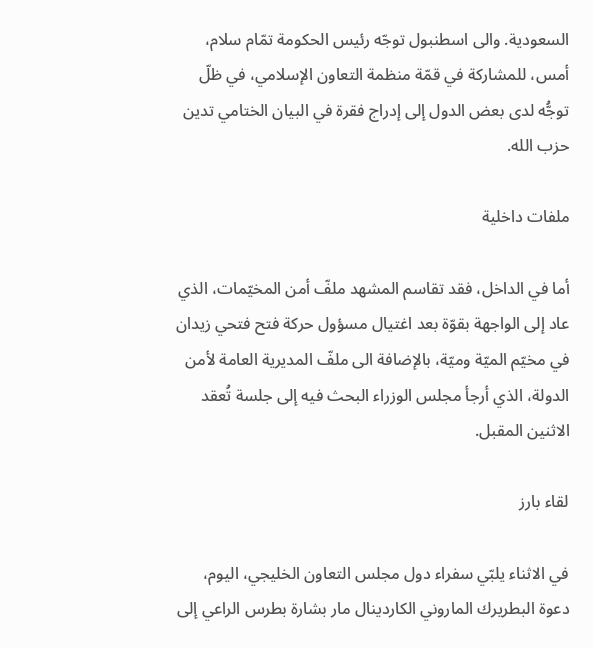السعودية. والى اسطنبول توجّه رئيس الحكومة تمّام سلام، أمس، للمشاركة في قمّة منظمة التعاون الإسلامي، في ظلّ توجُّه لدى بعض الدول إلى إدراج فقرة في البيان الختامي تدين حزب الله.

ملفات داخلية

أما في الداخل، فقد تقاسم المشهد ملفّ أمن المخيّمات، الذي عاد إلى الواجهة بقوّة بعد اغتيال مسؤول حركة فتح فتحي زيدان في مخيّم الميّة وميّة، بالإضافة الى ملفّ المديرية العامة لأمن الدولة، الذي أرجأ مجلس الوزراء البحث فيه إلى جلسة تُعقد الاثنين المقبل.

لقاء بارز

في الاثناء يلبّي سفراء دول مجلس التعاون الخليجي، اليوم، دعوة البطريرك الماروني الكاردينال مار بشارة بطرس الراعي إلى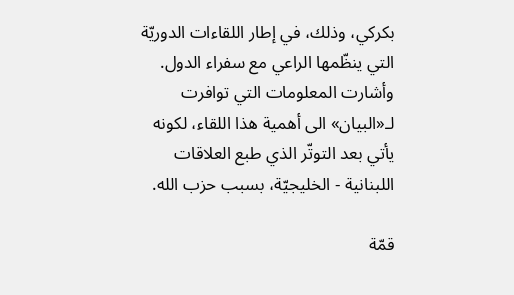بكركي، وذلك، في إطار اللقاءات الدوريّة التي ينظّمها الراعي مع سفراء الدول. وأشارت المعلومات التي توافرت لـ«البيان» الى أهمية هذا اللقاء، لكونه يأتي بعد التوتّر الذي طبع العلاقات اللبنانية - الخليجيّة، بسبب حزب الله.

قمّة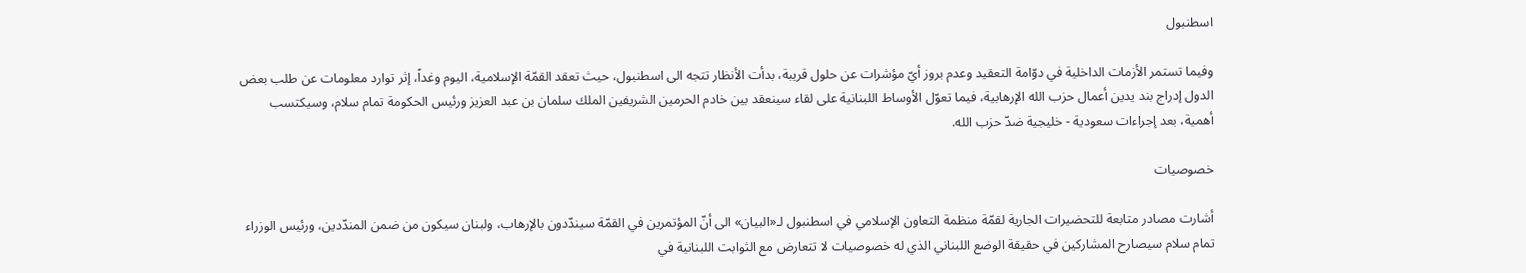اسطنبول

وفيما تستمر الأزمات الداخلية في دوّامة التعقيد وعدم بروز أيّ مؤشرات عن حلول قريبة، بدأت الأنظار تتجه الى اسطنبول، حيث تعقد القمّة الإسلامية، اليوم وغداً، إثر توارد معلومات عن طلب بعض الدول إدراج بند يدين أعمال حزب الله الإرهابية، فيما تعوّل الأوساط اللبنانية على لقاء سينعقد بين خادم الحرمين الشريفين الملك سلمان بن عبد العزيز ورئيس الحكومة تمام سلام، وسيكتسب أهمية، بعد إجراءات سعودية - خليجية ضدّ حزب الله.

خصوصيات

أشارت مصادر متابعة للتحضيرات الجارية لقمّة منظمة التعاون الإسلامي في اسطنبول لـ«البيان» الى أنّ المؤتمرين في القمّة سيندّدون بالإرهاب، ولبنان سيكون من ضمن المندّدين، ورئيس الوزراء تمام سلام سيصارح المشاركين في حقيقة الوضع اللبناني الذي له خصوصيات لا تتعارض مع الثوابت اللبنانية في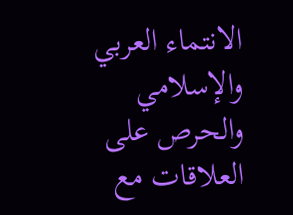الانتماء العربي والإسلامي والحرص على العلاقات مع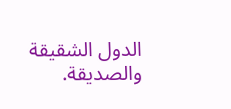الدول الشقيقة والصديقة.